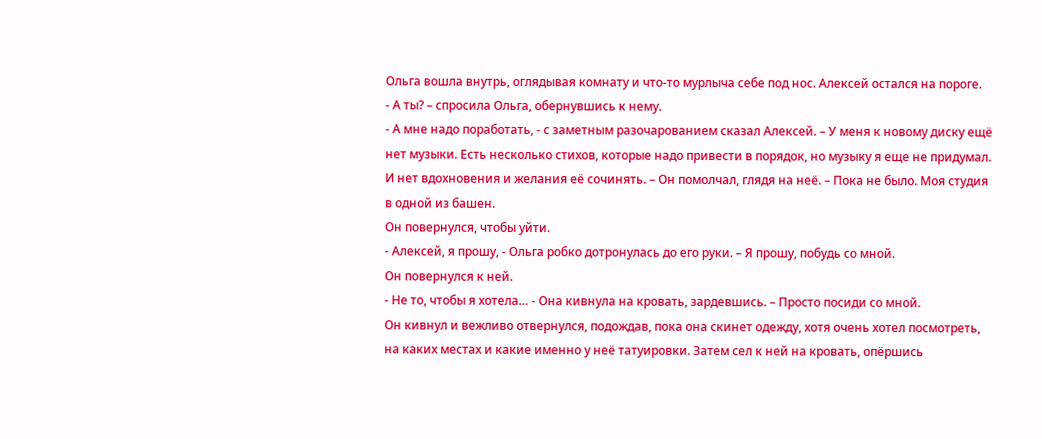Ольга вошла внутрь, оглядывая комнату и что-то мурлыча себе под нос. Алексей остался на пороге.
- А ты? – спросила Ольга, обернувшись к нему.
- А мне надо поработать, - с заметным разочарованием сказал Алексей. – У меня к новому диску ещё нет музыки. Есть несколько стихов, которые надо привести в порядок, но музыку я еще не придумал. И нет вдохновения и желания её сочинять. – Он помолчал, глядя на неё. – Пока не было. Моя студия в одной из башен.
Он повернулся, чтобы уйти.
- Алексей, я прошу, - Ольга робко дотронулась до его руки. – Я прошу, побудь со мной.
Он повернулся к ней.
- Не то, чтобы я хотела… - Она кивнула на кровать, зардевшись. – Просто посиди со мной.
Он кивнул и вежливо отвернулся, подождав, пока она скинет одежду, хотя очень хотел посмотреть, на каких местах и какие именно у неё татуировки. Затем сел к ней на кровать, опёршись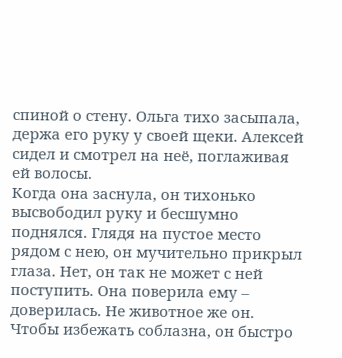спиной о стену. Ольга тихо засыпала, держа его руку у своей щеки. Алексей сидел и смотрел на неё, поглаживая ей волосы.
Когда она заснула, он тихонько высвободил руку и бесшумно поднялся. Глядя на пустое место рядом с нею, он мучительно прикрыл глаза. Нет, он так не может с ней поступить. Она поверила ему – доверилась. Не животное же он.
Чтобы избежать соблазна, он быстро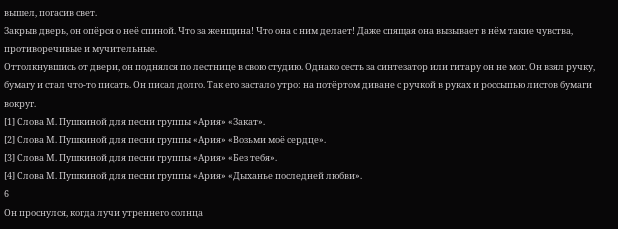вышел, погасив свет.
Закрыв дверь, он опёрся о неё спиной. Что за женщина! Что она с ним делает! Даже спящая она вызывает в нём такие чувства, противоречивые и мучительные.
Оттолкнувшись от двери, он поднялся по лестнице в свою студию. Однако сесть за синтезатор или гитару он не мог. Он взял ручку, бумагу и стал что-то писать. Он писал долго. Так его застало утро: на потёртом диване с ручкой в руках и россыпью листов бумаги вокруг.
[1] Слова М. Пушкиной для песни группы «Ария» «Закат».
[2] Слова М. Пушкиной для песни группы «Ария» «Возьми моё сердце».
[3] Слова М. Пушкиной для песни группы «Ария» «Без тебя».
[4] Слова М. Пушкиной для песни группы «Ария» «Дыханье последней любви».
6
Он проснулся, когда лучи утреннего солнца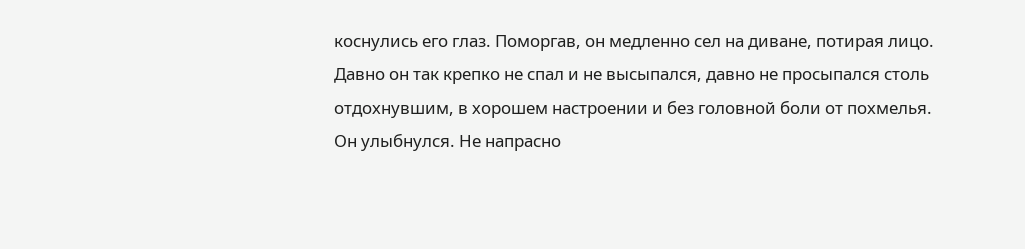коснулись его глаз. Поморгав, он медленно сел на диване, потирая лицо. Давно он так крепко не спал и не высыпался, давно не просыпался столь отдохнувшим, в хорошем настроении и без головной боли от похмелья. Он улыбнулся. Не напрасно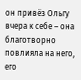он привёз Ольгу вчера к себе – она благотворно повлияла на него, его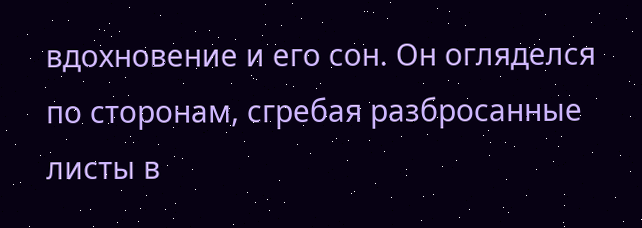вдохновение и его сон. Он огляделся по сторонам, сгребая разбросанные листы в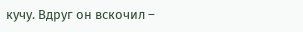кучу. Вдруг он вскочил –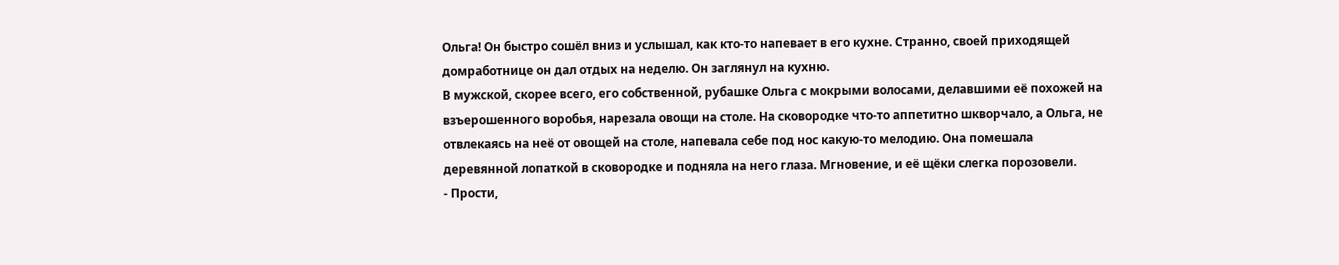Ольга! Он быстро сошёл вниз и услышал, как кто-то напевает в его кухне. Странно, своей приходящей домработнице он дал отдых на неделю. Он заглянул на кухню.
В мужской, скорее всего, его собственной, рубашке Ольга с мокрыми волосами, делавшими её похожей на взъерошенного воробья, нарезала овощи на столе. На сковородке что-то аппетитно шкворчало, а Ольга, не отвлекаясь на неё от овощей на столе, напевала себе под нос какую-то мелодию. Она помешала деревянной лопаткой в сковородке и подняла на него глаза. Мгновение, и её щёки слегка порозовели.
- Прости,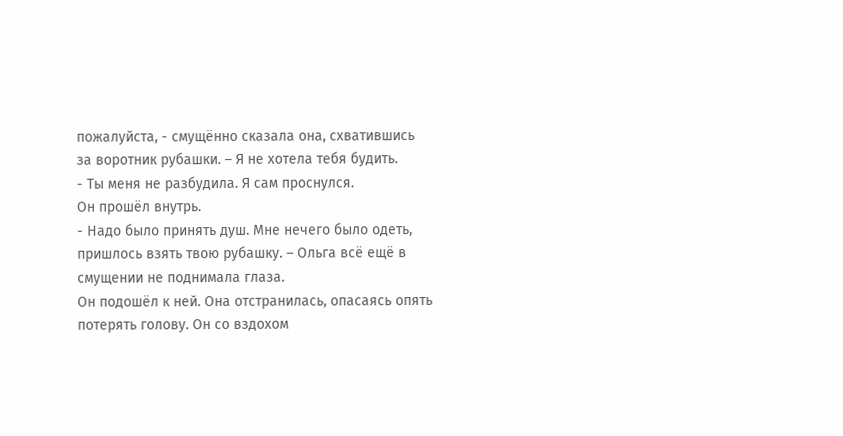пожалуйста, - смущённо сказала она, схватившись за воротник рубашки. – Я не хотела тебя будить.
- Ты меня не разбудила. Я сам проснулся.
Он прошёл внутрь.
- Надо было принять душ. Мне нечего было одеть, пришлось взять твою рубашку. – Ольга всё ещё в смущении не поднимала глаза.
Он подошёл к ней. Она отстранилась, опасаясь опять потерять голову. Он со вздохом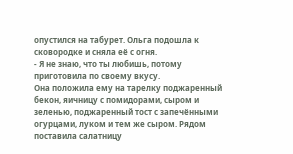опустился на табурет. Ольга подошла к сковородке и сняла её с огня.
- Я не знаю, что ты любишь, потому приготовила по своему вкусу.
Она положила ему на тарелку поджаренный бекон, яичницу с помидорами, сыром и зеленью, поджаренный тост с запечёнными огурцами, луком и тем же сыром. Рядом поставила салатницу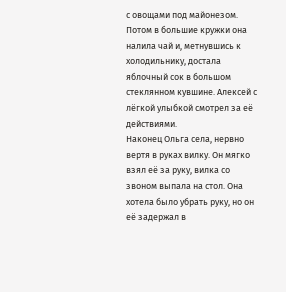с овощами под майонезом. Потом в большие кружки она налила чай и, метнувшись к холодильнику, достала яблочный сок в большом стеклянном кувшине. Алексей с лёгкой улыбкой смотрел за её действиями.
Наконец Ольга села, нервно вертя в руках вилку. Он мягко взял её за руку, вилка со звоном выпала на стол. Она хотела было убрать руку, но он её задержал в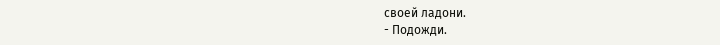своей ладони.
- Подожди.